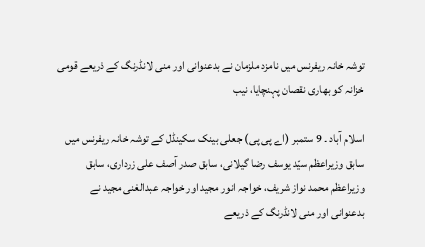توشہ خانہ ریفرنس میں نامزد ملزمان نے بدعنوانی اور منی لانڈرنگ کے ذریعے قومی خزانہ کو بھاری نقصان پہنچایا، نیب

اسلام آباد ۔ 9 ستمبر (اے پی پی) جعلی بینک سکینڈل کے توشہ خانہ ریفرنس میں سابق وزیراعظم سیّد یوسف رضا گیلانی، سابق صدر آصف علی زرداری، سابق وزیراعظم محمد نواز شریف، خواجہ انور مجید اور خواجہ عبدالغنی مجید نے بدعنوانی اور منی لانڈرنگ کے ذریعے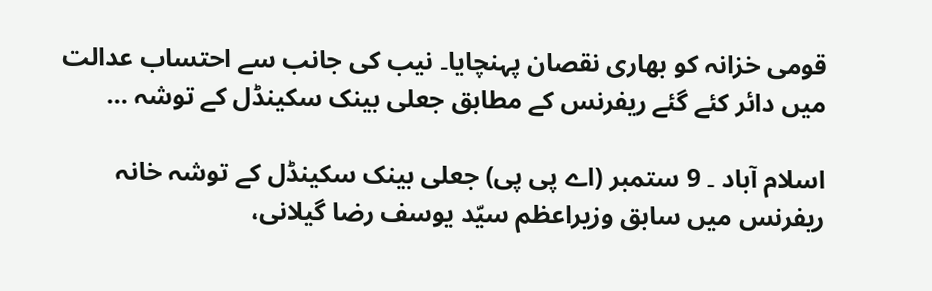قومی خزانہ کو بھاری نقصان پہنچایا۔ نیب کی جانب سے احتساب عدالت میں دائر کئے گئے ریفرنس کے مطابق جعلی بینک سکینڈل کے توشہ …

اسلام آباد ۔ 9 ستمبر (اے پی پی) جعلی بینک سکینڈل کے توشہ خانہ ریفرنس میں سابق وزیراعظم سیّد یوسف رضا گیلانی،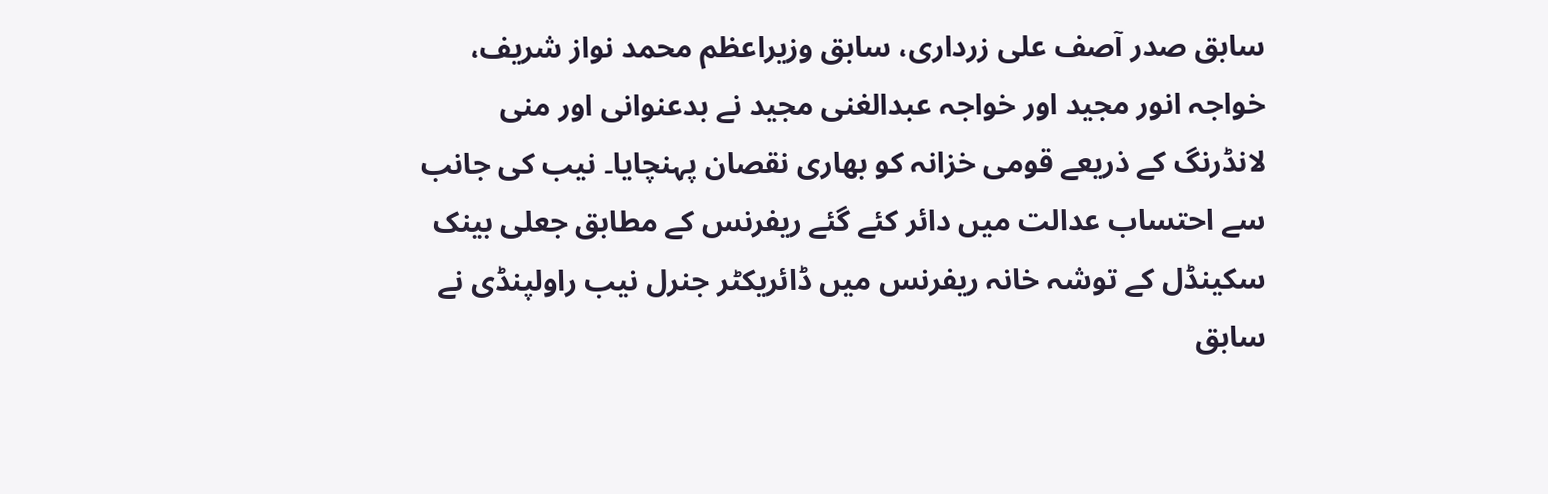سابق صدر آصف علی زرداری، سابق وزیراعظم محمد نواز شریف، خواجہ انور مجید اور خواجہ عبدالغنی مجید نے بدعنوانی اور منی لانڈرنگ کے ذریعے قومی خزانہ کو بھاری نقصان پہنچایا۔ نیب کی جانب سے احتساب عدالت میں دائر کئے گئے ریفرنس کے مطابق جعلی بینک سکینڈل کے توشہ خانہ ریفرنس میں ڈائریکٹر جنرل نیب راولپنڈی نے سابق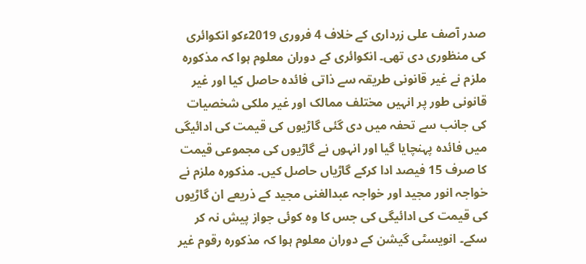صدر آصف علی زرداری کے خلاف 4 فروری 2019ءکو انکوائری کی منظوری دی تھی۔ انکوائری کے دوران معلوم ہوا کہ مذکورہ ملزم نے غیر قانونی طریقہ سے ذاتی فائدہ حاصل کیا اور غیر قانونی طور پر انہیں مختلف ممالک اور غیر ملکی شخصیات کی جانب سے تحفہ میں دی گئی گاڑیوں کی قیمت کی ادائیگی میں فائدہ پہنچایا گیا اور انہوں نے گاڑیوں کی مجموعی قیمت کا صرف 15 فیصد ادا کرکے گاڑیاں حاصل کیں۔ مذکورہ ملزم نے خواجہ انور مجید اور خواجہ عبدالغنی مجید کے ذریعے ان گاڑیوں کی قیمت کی ادائیگی کی جس کا وہ کوئی جواز پیش نہ کر سکے۔ انویسٹی گیشن کے دوران معلوم ہوا کہ مذکورہ رقوم غیر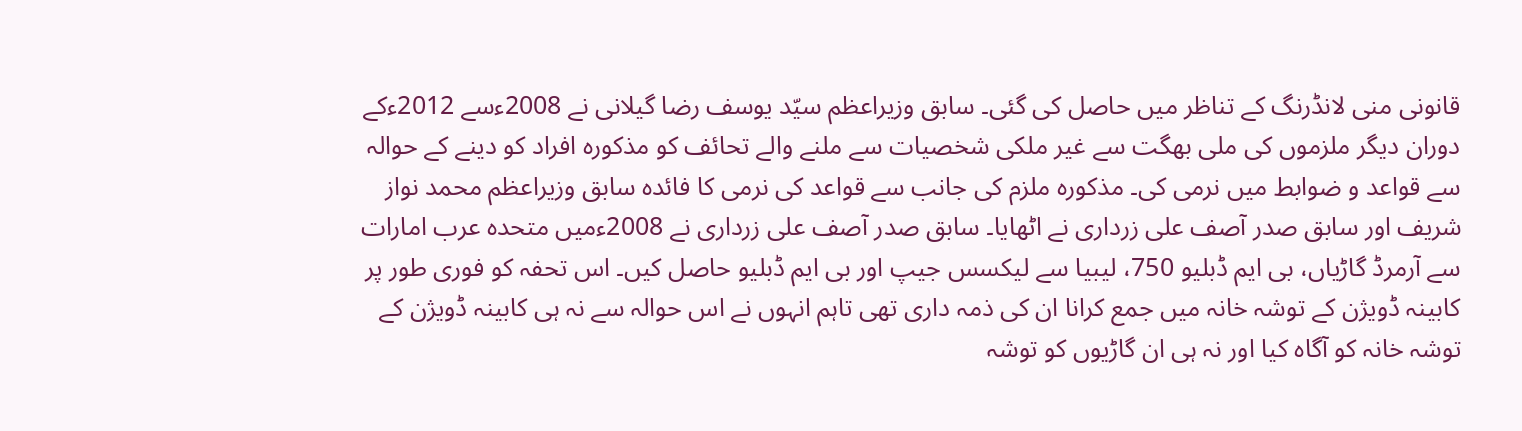قانونی منی لانڈرنگ کے تناظر میں حاصل کی گئی۔ سابق وزیراعظم سیّد یوسف رضا گیلانی نے 2008ءسے 2012ءکے دوران دیگر ملزموں کی ملی بھگت سے غیر ملکی شخصیات سے ملنے والے تحائف کو مذکورہ افراد کو دینے کے حوالہ سے قواعد و ضوابط میں نرمی کی۔ مذکورہ ملزم کی جانب سے قواعد کی نرمی کا فائدہ سابق وزیراعظم محمد نواز شریف اور سابق صدر آصف علی زرداری نے اٹھایا۔ سابق صدر آصف علی زرداری نے 2008ءمیں متحدہ عرب امارات سے آرمرڈ گاڑیاں، بی ایم ڈبلیو 750، لیبیا سے لیکسس جیپ اور بی ایم ڈبلیو حاصل کیں۔ اس تحفہ کو فوری طور پر کابینہ ڈویژن کے توشہ خانہ میں جمع کرانا ان کی ذمہ داری تھی تاہم انہوں نے اس حوالہ سے نہ ہی کابینہ ڈویژن کے توشہ خانہ کو آگاہ کیا اور نہ ہی ان گاڑیوں کو توشہ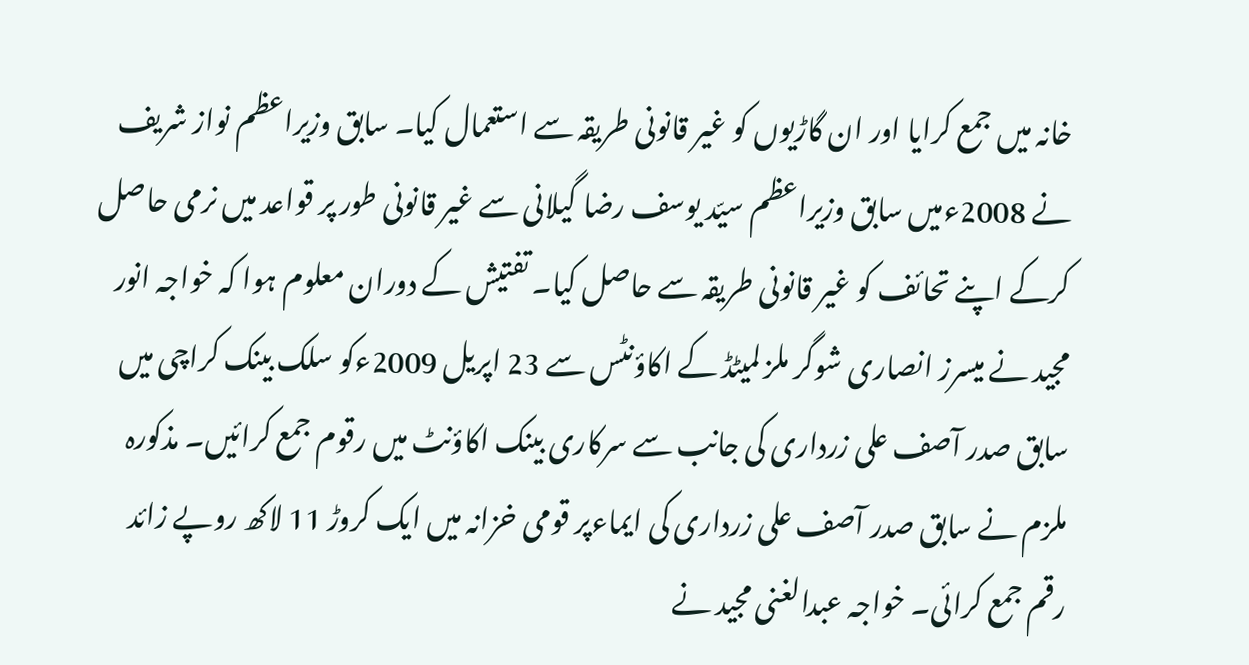خانہ میں جمع کرایا اور ان گاڑیوں کو غیر قانونی طریقہ سے استعمال کیا۔ سابق وزیراعظم نواز شریف نے 2008ءمیں سابق وزیراعظم سیّد یوسف رضا گیلانی سے غیر قانونی طور پر قواعد میں نرمی حاصل کرکے اپنے تحائف کو غیر قانونی طریقہ سے حاصل کیا۔ تفتیش کے دوران معلوم ہوا کہ خواجہ انور مجید نے میسرز انصاری شوگر ملز لمیٹڈ کے اکاؤنٹس سے 23 اپریل 2009ءکو سلک بینک کراچی میں سابق صدر آصف علی زرداری کی جانب سے سرکاری بینک اکاؤنٹ میں رقوم جمع کرائیں۔ مذکورہ ملزم نے سابق صدر آصف علی زرداری کی ایماءپر قومی خزانہ میں ایک کروڑ 11 لاکھ روپے زائد رقم جمع کرائی۔ خواجہ عبدالغنی مجید نے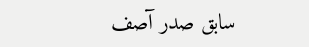سابق صدر آصف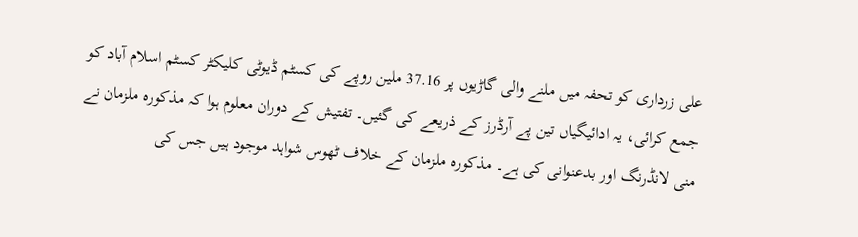علی زرداری کو تحفہ میں ملنے والی گاڑیوں پر 37.16 ملین روپے کی کسٹم ڈیوٹی کلیکٹر کسٹم اسلام آباد کو جمع کرائی، یہ ادائیگیاں تین پے آرڈرز کے ذریعے کی گئیں۔ تفتیش کے دوران معلوم ہوا کہ مذکورہ ملزمان نے منی لانڈرنگ اور بدعنوانی کی ہے۔ مذکورہ ملزمان کے خلاف ٹھوس شواہد موجود ہیں جس کی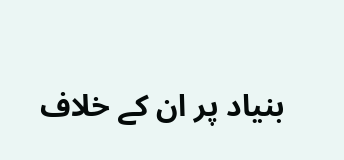بنیاد پر ان کے خلاف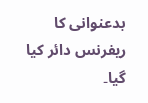بدعنوانی کا ریفرنس دائر کیا گیا۔